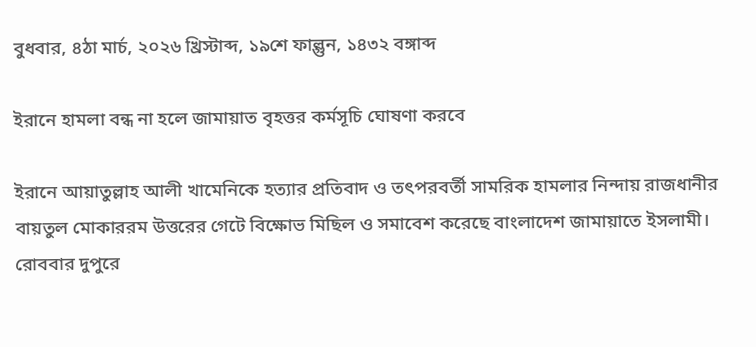বুধবার, ৪ঠা মার্চ, ২০২৬ খ্রিস্টাব্দ, ১৯শে ফাল্গুন, ১৪৩২ বঙ্গাব্দ

ইরানে হামলা বন্ধ না হলে জামায়াত বৃহত্তর কর্মসূচি ঘোষণা করবে

ইরানে আয়াতুল্লাহ আলী খামেনিকে হত্যার প্রতিবাদ ও তৎপরবর্তী সামরিক হামলার নিন্দায় রাজধানীর বায়তুল মোকাররম উত্তরের গেটে বিক্ষোভ মিছিল ও সমাবেশ করেছে বাংলাদেশ জামায়াতে ইসলামী। রোববার দুপুরে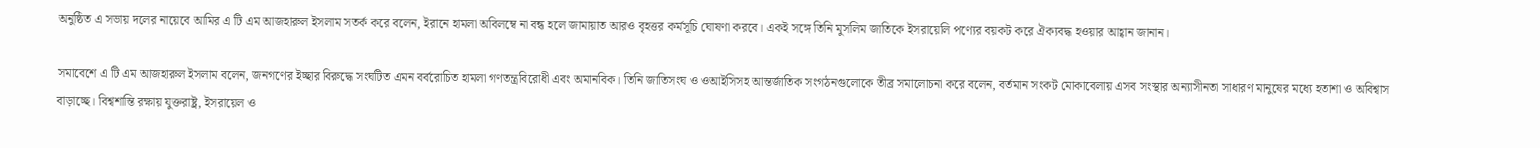অনুষ্ঠিত এ সভায় দলের নায়েবে আমির এ টি এম আজহারুল ইসলাম সতর্ক করে বলেন, ইরানে হামলা অবিলম্বে না বন্ধ হলে জামায়াত আরও বৃহত্তর কর্মসূচি ঘোষণা করবে। একই সঙ্গে তিনি মুসলিম জাতিকে ইসরায়েলি পণ্যের বয়কট করে ঐক্যবদ্ধ হওয়ার আহ্বান জানান।

সমাবেশে এ টি এম আজহারুল ইসলাম বলেন, জনগণের ইচ্ছার বিরুদ্ধে সংঘটিত এমন বর্বরোচিত হামলা গণতন্ত্রবিরোধী এবং অমানবিক। তিনি জাতিসংঘ ও ওআইসিসহ আন্তর্জাতিক সংগঠনগুলোকে তীব্র সমালোচনা করে বলেন, বর্তমান সংকট মোকাবেলায় এসব সংস্থার অন্যাসীনতা সাধারণ মানুষের মধ্যে হতাশা ও অবিশ্বাস বাড়াচ্ছে। বিশ্বশান্তি রক্ষায় যুক্তরাষ্ট্র, ইসরায়েল ও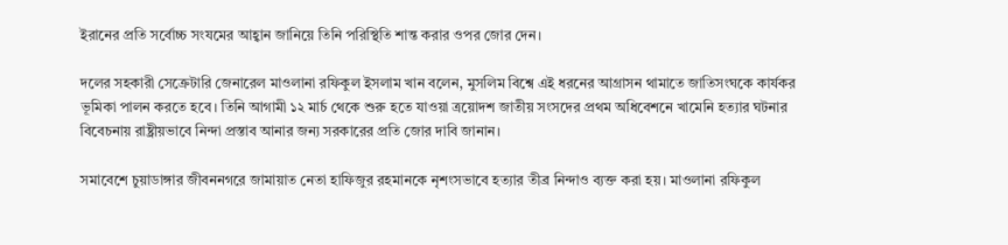ইরানের প্রতি সর্বোচ্চ সংযমের আহ্বান জানিয়ে তিনি পরিস্থিতি শান্ত করার ওপর জোর দেন।

দলের সহকারী সেক্রেটারি জেনারেল মাওলানা রফিকুল ইসলাম খান বলেন, মুসলিম বিশ্বে এই ধরনের আগ্রাসন থামাতে জাতিসংঘকে কার্যকর ভূমিকা পালন করতে হবে। তিনি আগামী ১২ মার্চ থেকে শুরু হতে যাওয়া ত্রয়োদশ জাতীয় সংসদের প্রথম অধিবেশনে খামেনি হত্যার ঘটনার বিবেচনায় রাষ্ট্রীয়ভাবে নিন্দা প্রস্তাব আনার জন্য সরকারের প্রতি জোর দাবি জানান।

সমাবেশে চুয়াডাঙ্গার জীবননগরে জামায়াত নেতা হাফিজুর রহমানকে নৃশংসভাবে হত্যার তীব্র নিন্দাও ব্যক্ত করা হয়। মাওলানা রফিকুল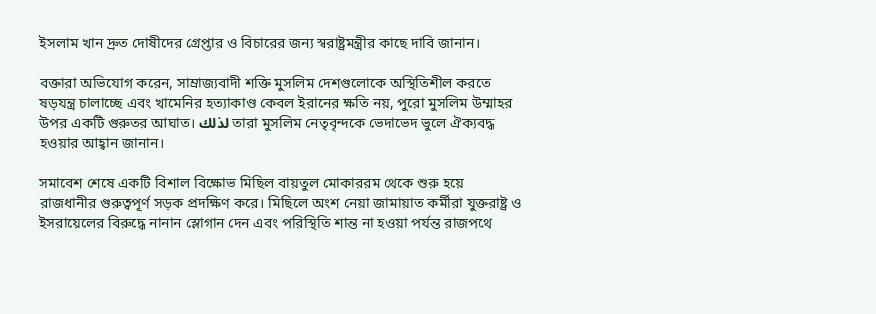ইসলাম খান দ্রুত দোষীদের গ্রেপ্তার ও বিচারের জন্য স্বরাষ্ট্রমন্ত্রীর কাছে দাবি জানান।

বক্তারা অভিযোগ করেন, সাম্রাজ্যবাদী শক্তি মুসলিম দেশগুলোকে অস্থিতিশীল করতে ষড়যন্ত্র চালাচ্ছে এবং খামেনির হত্যাকাণ্ড কেবল ইরানের ক্ষতি নয়, পুরো মুসলিম উম্মাহর উপর একটি গুরুতর আঘাত। لذلك তারা মুসলিম নেতৃবৃন্দকে ভেদাভেদ ভুলে ঐক্যবদ্ধ হওয়ার আহ্বান জানান।

সমাবেশ শেষে একটি বিশাল বিক্ষোভ মিছিল বায়তুল মোকাররম থেকে শুরু হয়ে রাজধানীর গুরুত্বপূর্ণ সড়ক প্রদক্ষিণ করে। মিছিলে অংশ নেয়া জামায়াত কর্মীরা যুক্তরাষ্ট্র ও ইসরায়েলের বিরুদ্ধে নানান স্লোগান দেন এবং পরিস্থিতি শান্ত না হওয়া পর্যন্ত রাজপথে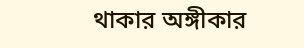থাকার অঙ্গীকার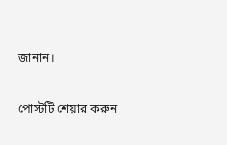জানান।

পোস্টটি শেয়ার করুন